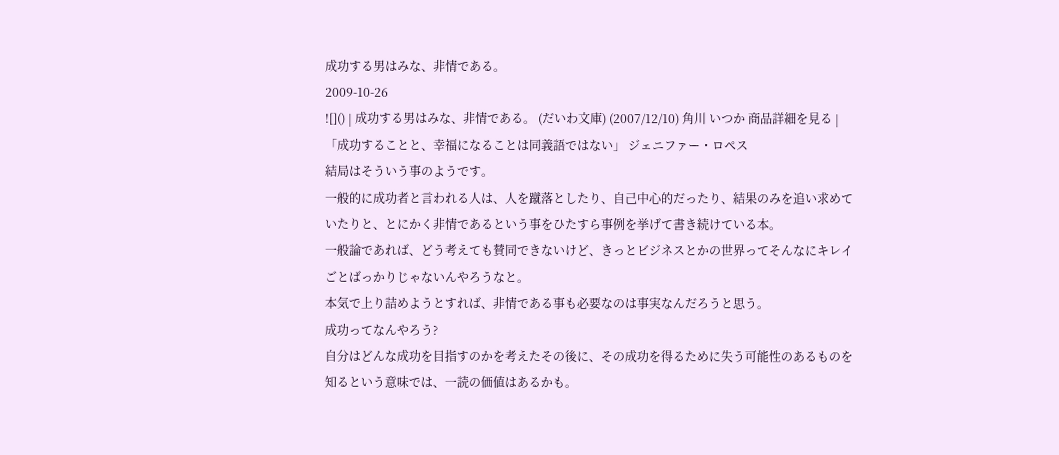成功する男はみな、非情である。
2009-10-26
![]() | 成功する男はみな、非情である。 (だいわ文庫) (2007/12/10) 角川 いつか 商品詳細を見る |
「成功することと、幸福になることは同義語ではない」 ジェニファー・ロペス
結局はそういう事のようです。
一般的に成功者と言われる人は、人を蹴落としたり、自己中心的だったり、結果のみを追い求めていたりと、とにかく非情であるという事をひたすら事例を挙げて書き続けている本。
一般論であれば、どう考えても賛同できないけど、きっとビジネスとかの世界ってそんなにキレイごとばっかりじゃないんやろうなと。
本気で上り詰めようとすれば、非情である事も必要なのは事実なんだろうと思う。
成功ってなんやろう?
自分はどんな成功を目指すのかを考えたその後に、その成功を得るために失う可能性のあるものを知るという意味では、一読の価値はあるかも。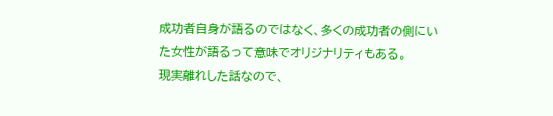成功者自身が語るのではなく、多くの成功者の側にいた女性が語るって意味でオリジナリティもある。
現実離れした話なので、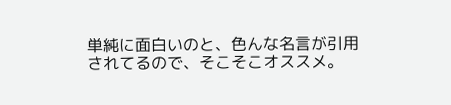単純に面白いのと、色んな名言が引用されてるので、そこそこオススメ。